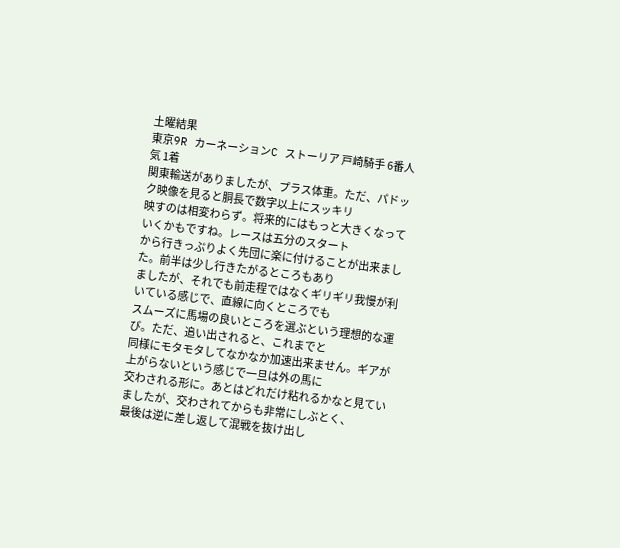土曜結果
東京9R カーネーションC ストーリア 戸崎騎手 6番人気 1着
関東輸送がありましたが、プラス体重。ただ、パドック映像を見ると胴長で数字以上にスッキリ
映すのは相変わらず。将来的にはもっと大きくなっていくかもですね。レースは五分のスタート
から行きっぷりよく先団に楽に付けることが出来ました。前半は少し行きたがるところもあり
ましたが、それでも前走程ではなくギリギリ我慢が利いている感じで、直線に向くところでも
スムーズに馬場の良いところを選ぶという理想的な運び。ただ、追い出されると、これまでと
同様にモタモタしてなかなか加速出来ません。ギアが上がらないという感じで一旦は外の馬に
交わされる形に。あとはどれだけ粘れるかなと見ていましたが、交わされてからも非常にしぶとく、
最後は逆に差し返して混戦を抜け出し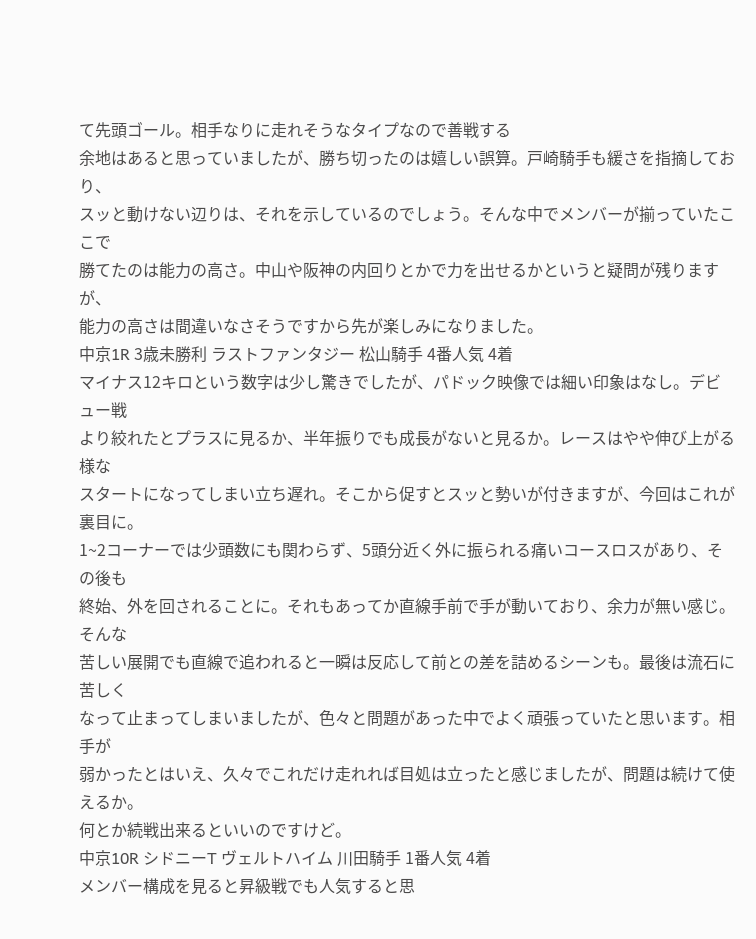て先頭ゴール。相手なりに走れそうなタイプなので善戦する
余地はあると思っていましたが、勝ち切ったのは嬉しい誤算。戸崎騎手も緩さを指摘しており、
スッと動けない辺りは、それを示しているのでしょう。そんな中でメンバーが揃っていたここで
勝てたのは能力の高さ。中山や阪神の内回りとかで力を出せるかというと疑問が残りますが、
能力の高さは間違いなさそうですから先が楽しみになりました。
中京1R 3歳未勝利 ラストファンタジー 松山騎手 4番人気 4着
マイナス12キロという数字は少し驚きでしたが、パドック映像では細い印象はなし。デビュー戦
より絞れたとプラスに見るか、半年振りでも成長がないと見るか。レースはやや伸び上がる様な
スタートになってしまい立ち遅れ。そこから促すとスッと勢いが付きますが、今回はこれが裏目に。
1~2コーナーでは少頭数にも関わらず、5頭分近く外に振られる痛いコースロスがあり、その後も
終始、外を回されることに。それもあってか直線手前で手が動いており、余力が無い感じ。そんな
苦しい展開でも直線で追われると一瞬は反応して前との差を詰めるシーンも。最後は流石に苦しく
なって止まってしまいましたが、色々と問題があった中でよく頑張っていたと思います。相手が
弱かったとはいえ、久々でこれだけ走れれば目処は立ったと感じましたが、問題は続けて使えるか。
何とか続戦出来るといいのですけど。
中京10R シドニーT ヴェルトハイム 川田騎手 1番人気 4着
メンバー構成を見ると昇級戦でも人気すると思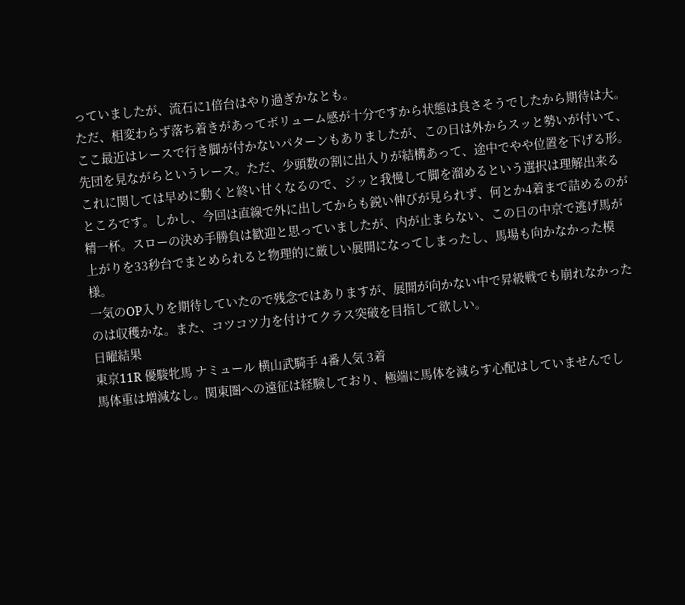っていましたが、流石に1倍台はやり過ぎかなとも。
ただ、相変わらず落ち着きがあってボリューム感が十分ですから状態は良さそうでしたから期待は大。
ここ最近はレースで行き脚が付かないパターンもありましたが、この日は外からスッと勢いが付いて、
先団を見ながらというレース。ただ、少頭数の割に出入りが結構あって、途中でやや位置を下げる形。
これに関しては早めに動くと終い甘くなるので、ジッと我慢して脚を溜めるという選択は理解出来る
ところです。しかし、今回は直線で外に出してからも鋭い伸びが見られず、何とか4着まで詰めるのが
精一杯。スローの決め手勝負は歓迎と思っていましたが、内が止まらない、この日の中京で逃げ馬が
上がりを33秒台でまとめられると物理的に厳しい展開になってしまったし、馬場も向かなかった模様。
一気のOP入りを期待していたので残念ではありますが、展開が向かない中で昇級戦でも崩れなかった
のは収穫かな。また、コツコツ力を付けてクラス突破を目指して欲しい。
日曜結果
東京11R 優駿牝馬 ナミュール 横山武騎手 4番人気 3着
馬体重は増減なし。関東圏への遠征は経験しており、極端に馬体を減らす心配はしていませんでし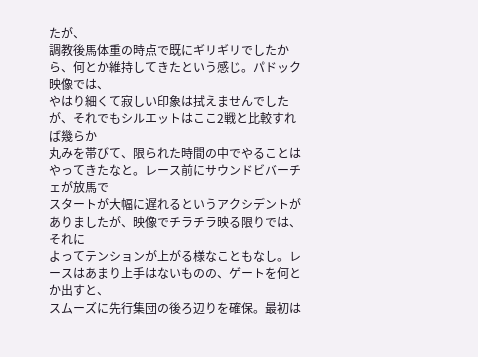たが、
調教後馬体重の時点で既にギリギリでしたから、何とか維持してきたという感じ。パドック映像では、
やはり細くて寂しい印象は拭えませんでしたが、それでもシルエットはここ2戦と比較すれば幾らか
丸みを帯びて、限られた時間の中でやることはやってきたなと。レース前にサウンドビバーチェが放馬で
スタートが大幅に遅れるというアクシデントがありましたが、映像でチラチラ映る限りでは、それに
よってテンションが上がる様なこともなし。レースはあまり上手はないものの、ゲートを何とか出すと、
スムーズに先行集団の後ろ辺りを確保。最初は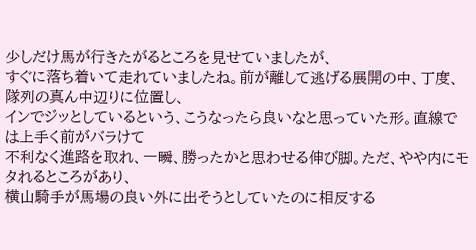少しだけ馬が行きたがるところを見せていましたが、
すぐに落ち着いて走れていましたね。前が離して逃げる展開の中、丁度、隊列の真ん中辺りに位置し、
インでジッとしているという、こうなったら良いなと思っていた形。直線では上手く前がバラけて
不利なく進路を取れ、一瞬、勝ったかと思わせる伸び脚。ただ、やや内にモタれるところがあり、
横山騎手が馬場の良い外に出そうとしていたのに相反する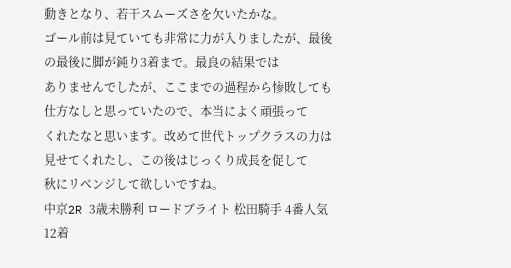動きとなり、若干スムーズさを欠いたかな。
ゴール前は見ていても非常に力が入りましたが、最後の最後に脚が鈍り3着まで。最良の結果では
ありませんでしたが、ここまでの過程から惨敗しても仕方なしと思っていたので、本当によく頑張って
くれたなと思います。改めて世代トップクラスの力は見せてくれたし、この後はじっくり成長を促して
秋にリベンジして欲しいですね。
中京2R 3歳未勝利 ロードブライト 松田騎手 4番人気 12着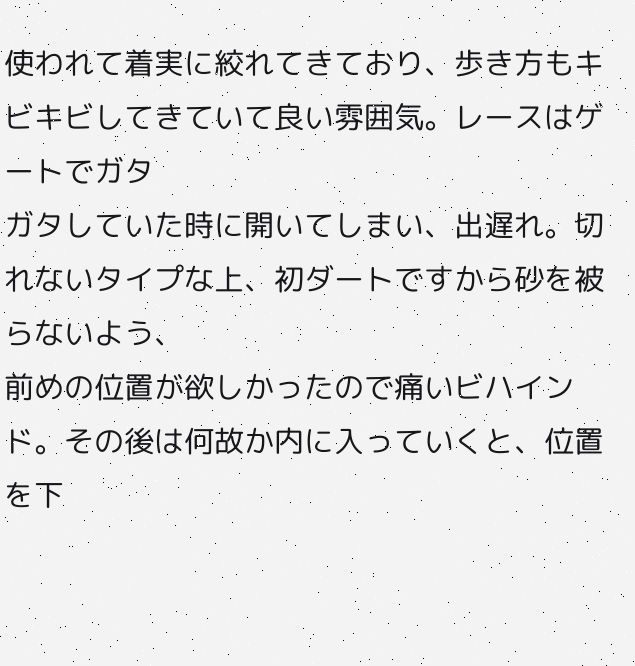使われて着実に絞れてきており、歩き方もキビキビしてきていて良い雰囲気。レースはゲートでガタ
ガタしていた時に開いてしまい、出遅れ。切れないタイプな上、初ダートですから砂を被らないよう、
前めの位置が欲しかったので痛いビハインド。その後は何故か内に入っていくと、位置を下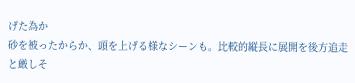げた為か
砂を被ったからか、頭を上げる様なシーンも。比較的縦長に展開を後方追走と厳しそ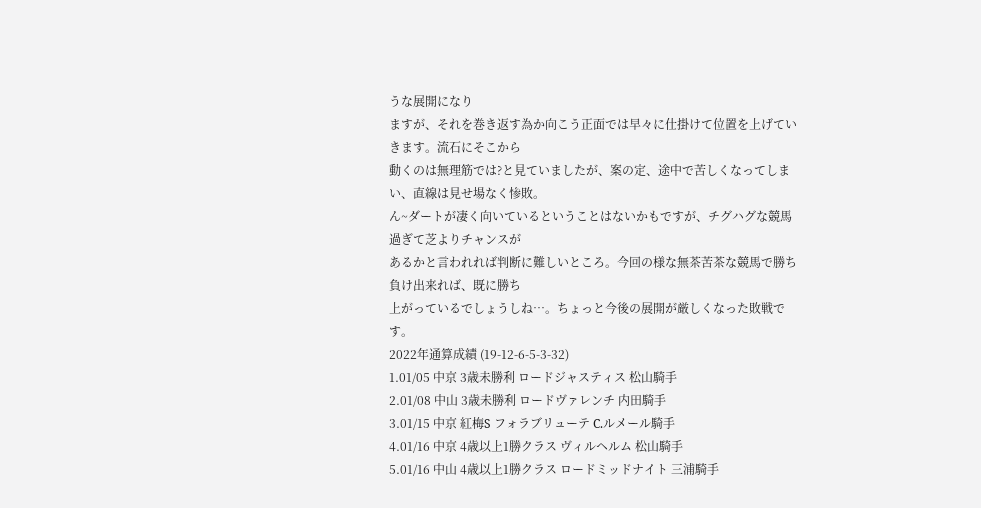うな展開になり
ますが、それを巻き返す為か向こう正面では早々に仕掛けて位置を上げていきます。流石にそこから
動くのは無理筋では?と見ていましたが、案の定、途中で苦しくなってしまい、直線は見せ場なく惨敗。
ん~ダートが凄く向いているということはないかもですが、チグハグな競馬過ぎて芝よりチャンスが
あるかと言われれば判断に難しいところ。今回の様な無茶苦茶な競馬で勝ち負け出来れば、既に勝ち
上がっているでしょうしね…。ちょっと今後の展開が厳しくなった敗戦です。
2022年通算成績 (19-12-6-5-3-32)
1.01/05 中京 3歳未勝利 ロードジャスティス 松山騎手
2.01/08 中山 3歳未勝利 ロードヴァレンチ 内田騎手
3.01/15 中京 紅梅S フォラブリューテ C.ルメール騎手
4.01/16 中京 4歳以上1勝クラス ヴィルヘルム 松山騎手
5.01/16 中山 4歳以上1勝クラス ロードミッドナイト 三浦騎手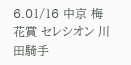6.01/16 中京 梅花賞 セレシオン 川田騎手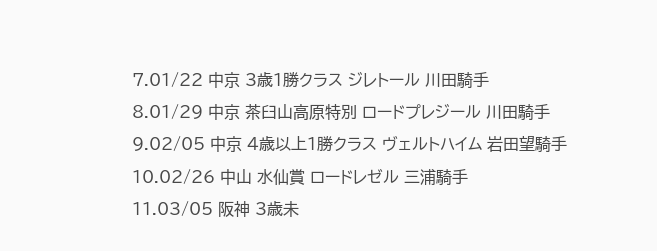7.01/22 中京 3歳1勝クラス ジレトール 川田騎手
8.01/29 中京 茶臼山高原特別 ロードプレジール 川田騎手
9.02/05 中京 4歳以上1勝クラス ヴェルトハイム 岩田望騎手
10.02/26 中山 水仙賞 ロードレゼル 三浦騎手
11.03/05 阪神 3歳未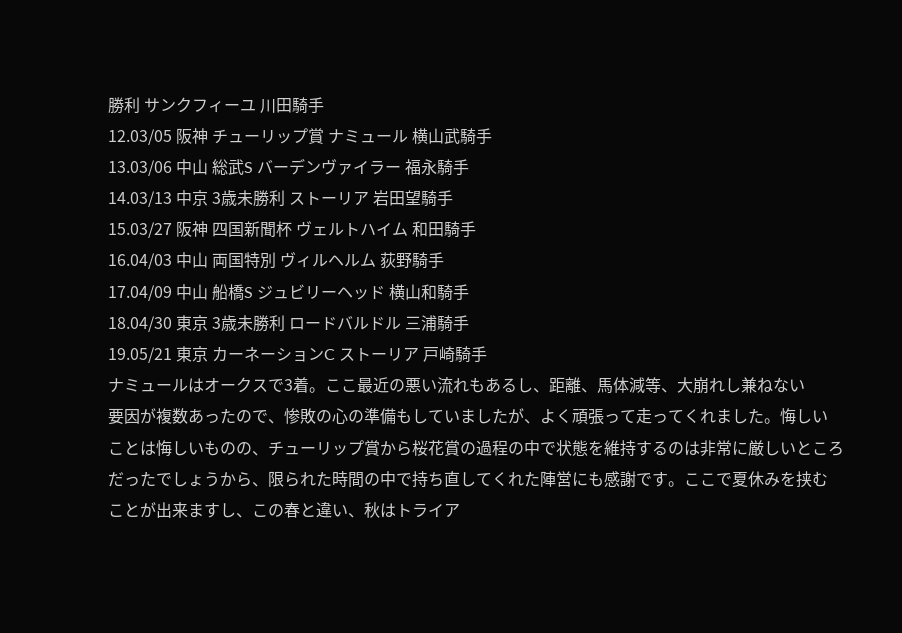勝利 サンクフィーユ 川田騎手
12.03/05 阪神 チューリップ賞 ナミュール 横山武騎手
13.03/06 中山 総武S バーデンヴァイラー 福永騎手
14.03/13 中京 3歳未勝利 ストーリア 岩田望騎手
15.03/27 阪神 四国新聞杯 ヴェルトハイム 和田騎手
16.04/03 中山 両国特別 ヴィルヘルム 荻野騎手
17.04/09 中山 船橋S ジュビリーヘッド 横山和騎手
18.04/30 東京 3歳未勝利 ロードバルドル 三浦騎手
19.05/21 東京 カーネーションC ストーリア 戸崎騎手
ナミュールはオークスで3着。ここ最近の悪い流れもあるし、距離、馬体減等、大崩れし兼ねない
要因が複数あったので、惨敗の心の準備もしていましたが、よく頑張って走ってくれました。悔しい
ことは悔しいものの、チューリップ賞から桜花賞の過程の中で状態を維持するのは非常に厳しいところ
だったでしょうから、限られた時間の中で持ち直してくれた陣営にも感謝です。ここで夏休みを挟む
ことが出来ますし、この春と違い、秋はトライア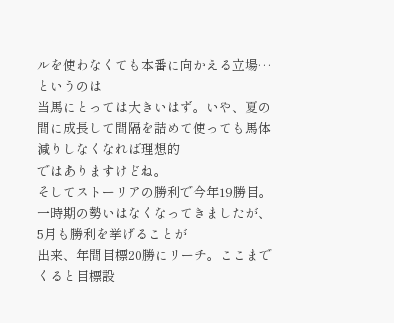ルを使わなくても本番に向かえる立場…というのは
当馬にとっては大きいはず。いや、夏の間に成長して間隔を詰めて使っても馬体減りしなくなれば理想的
ではありますけどね。
そしてストーリアの勝利で今年19勝目。一時期の勢いはなくなってきましたが、5月も勝利を挙げることが
出来、年間目標20勝にリーチ。ここまでくると目標設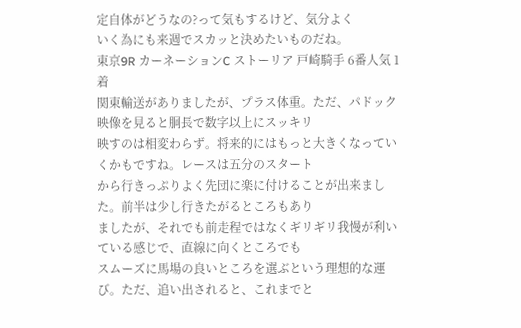定自体がどうなの?って気もするけど、気分よく
いく為にも来週でスカッと決めたいものだね。
東京9R カーネーションC ストーリア 戸崎騎手 6番人気 1着
関東輸送がありましたが、プラス体重。ただ、パドック映像を見ると胴長で数字以上にスッキリ
映すのは相変わらず。将来的にはもっと大きくなっていくかもですね。レースは五分のスタート
から行きっぷりよく先団に楽に付けることが出来ました。前半は少し行きたがるところもあり
ましたが、それでも前走程ではなくギリギリ我慢が利いている感じで、直線に向くところでも
スムーズに馬場の良いところを選ぶという理想的な運び。ただ、追い出されると、これまでと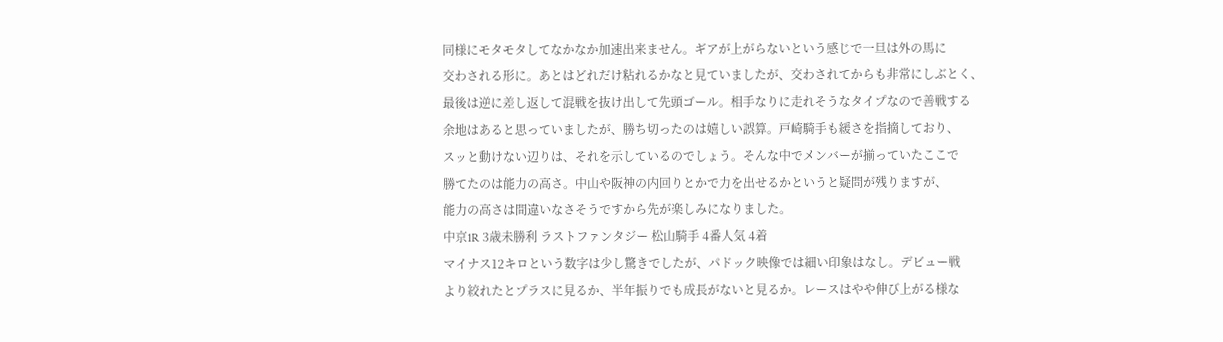同様にモタモタしてなかなか加速出来ません。ギアが上がらないという感じで一旦は外の馬に
交わされる形に。あとはどれだけ粘れるかなと見ていましたが、交わされてからも非常にしぶとく、
最後は逆に差し返して混戦を抜け出して先頭ゴール。相手なりに走れそうなタイプなので善戦する
余地はあると思っていましたが、勝ち切ったのは嬉しい誤算。戸崎騎手も緩さを指摘しており、
スッと動けない辺りは、それを示しているのでしょう。そんな中でメンバーが揃っていたここで
勝てたのは能力の高さ。中山や阪神の内回りとかで力を出せるかというと疑問が残りますが、
能力の高さは間違いなさそうですから先が楽しみになりました。
中京1R 3歳未勝利 ラストファンタジー 松山騎手 4番人気 4着
マイナス12キロという数字は少し驚きでしたが、パドック映像では細い印象はなし。デビュー戦
より絞れたとプラスに見るか、半年振りでも成長がないと見るか。レースはやや伸び上がる様な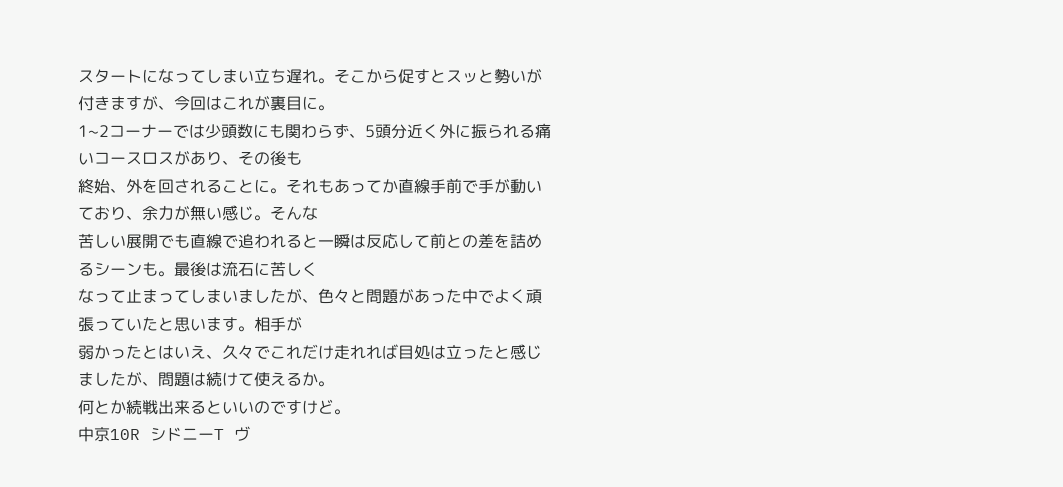スタートになってしまい立ち遅れ。そこから促すとスッと勢いが付きますが、今回はこれが裏目に。
1~2コーナーでは少頭数にも関わらず、5頭分近く外に振られる痛いコースロスがあり、その後も
終始、外を回されることに。それもあってか直線手前で手が動いており、余力が無い感じ。そんな
苦しい展開でも直線で追われると一瞬は反応して前との差を詰めるシーンも。最後は流石に苦しく
なって止まってしまいましたが、色々と問題があった中でよく頑張っていたと思います。相手が
弱かったとはいえ、久々でこれだけ走れれば目処は立ったと感じましたが、問題は続けて使えるか。
何とか続戦出来るといいのですけど。
中京10R シドニーT ヴ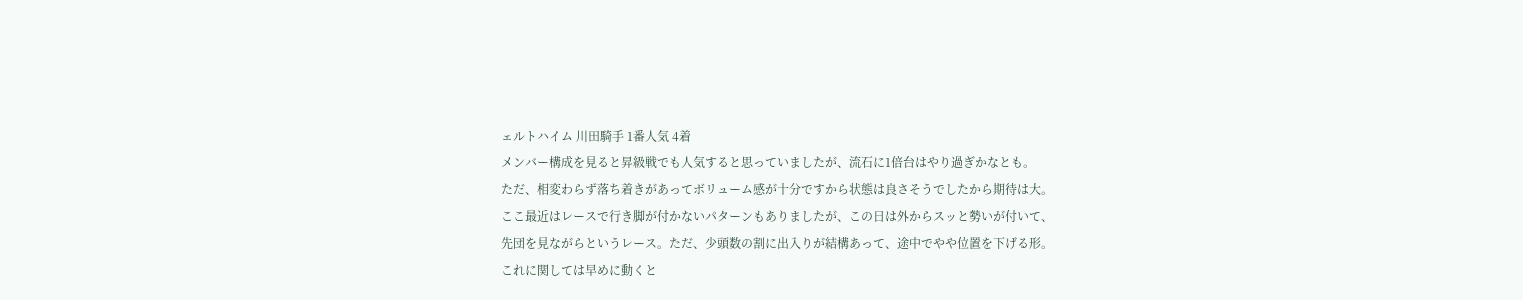ェルトハイム 川田騎手 1番人気 4着
メンバー構成を見ると昇級戦でも人気すると思っていましたが、流石に1倍台はやり過ぎかなとも。
ただ、相変わらず落ち着きがあってボリューム感が十分ですから状態は良さそうでしたから期待は大。
ここ最近はレースで行き脚が付かないパターンもありましたが、この日は外からスッと勢いが付いて、
先団を見ながらというレース。ただ、少頭数の割に出入りが結構あって、途中でやや位置を下げる形。
これに関しては早めに動くと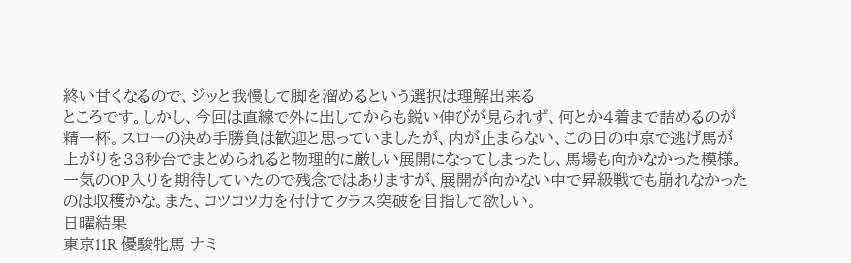終い甘くなるので、ジッと我慢して脚を溜めるという選択は理解出来る
ところです。しかし、今回は直線で外に出してからも鋭い伸びが見られず、何とか4着まで詰めるのが
精一杯。スローの決め手勝負は歓迎と思っていましたが、内が止まらない、この日の中京で逃げ馬が
上がりを33秒台でまとめられると物理的に厳しい展開になってしまったし、馬場も向かなかった模様。
一気のOP入りを期待していたので残念ではありますが、展開が向かない中で昇級戦でも崩れなかった
のは収穫かな。また、コツコツ力を付けてクラス突破を目指して欲しい。
日曜結果
東京11R 優駿牝馬 ナミ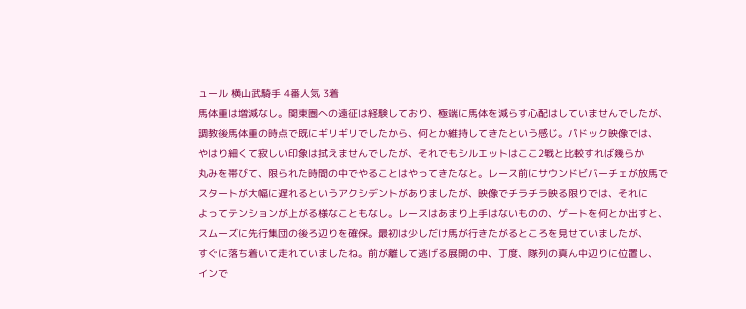ュール 横山武騎手 4番人気 3着
馬体重は増減なし。関東圏への遠征は経験しており、極端に馬体を減らす心配はしていませんでしたが、
調教後馬体重の時点で既にギリギリでしたから、何とか維持してきたという感じ。パドック映像では、
やはり細くて寂しい印象は拭えませんでしたが、それでもシルエットはここ2戦と比較すれば幾らか
丸みを帯びて、限られた時間の中でやることはやってきたなと。レース前にサウンドビバーチェが放馬で
スタートが大幅に遅れるというアクシデントがありましたが、映像でチラチラ映る限りでは、それに
よってテンションが上がる様なこともなし。レースはあまり上手はないものの、ゲートを何とか出すと、
スムーズに先行集団の後ろ辺りを確保。最初は少しだけ馬が行きたがるところを見せていましたが、
すぐに落ち着いて走れていましたね。前が離して逃げる展開の中、丁度、隊列の真ん中辺りに位置し、
インで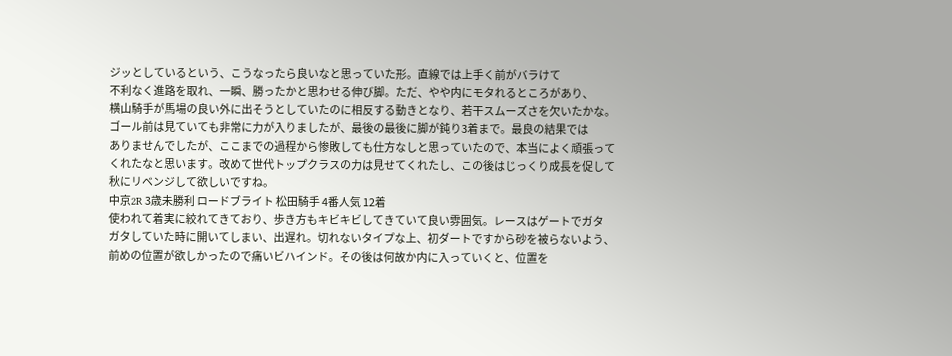ジッとしているという、こうなったら良いなと思っていた形。直線では上手く前がバラけて
不利なく進路を取れ、一瞬、勝ったかと思わせる伸び脚。ただ、やや内にモタれるところがあり、
横山騎手が馬場の良い外に出そうとしていたのに相反する動きとなり、若干スムーズさを欠いたかな。
ゴール前は見ていても非常に力が入りましたが、最後の最後に脚が鈍り3着まで。最良の結果では
ありませんでしたが、ここまでの過程から惨敗しても仕方なしと思っていたので、本当によく頑張って
くれたなと思います。改めて世代トップクラスの力は見せてくれたし、この後はじっくり成長を促して
秋にリベンジして欲しいですね。
中京2R 3歳未勝利 ロードブライト 松田騎手 4番人気 12着
使われて着実に絞れてきており、歩き方もキビキビしてきていて良い雰囲気。レースはゲートでガタ
ガタしていた時に開いてしまい、出遅れ。切れないタイプな上、初ダートですから砂を被らないよう、
前めの位置が欲しかったので痛いビハインド。その後は何故か内に入っていくと、位置を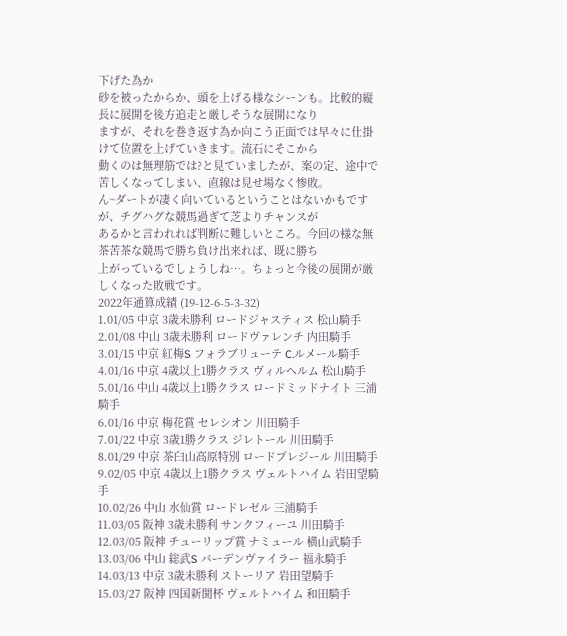下げた為か
砂を被ったからか、頭を上げる様なシーンも。比較的縦長に展開を後方追走と厳しそうな展開になり
ますが、それを巻き返す為か向こう正面では早々に仕掛けて位置を上げていきます。流石にそこから
動くのは無理筋では?と見ていましたが、案の定、途中で苦しくなってしまい、直線は見せ場なく惨敗。
ん~ダートが凄く向いているということはないかもですが、チグハグな競馬過ぎて芝よりチャンスが
あるかと言われれば判断に難しいところ。今回の様な無茶苦茶な競馬で勝ち負け出来れば、既に勝ち
上がっているでしょうしね…。ちょっと今後の展開が厳しくなった敗戦です。
2022年通算成績 (19-12-6-5-3-32)
1.01/05 中京 3歳未勝利 ロードジャスティス 松山騎手
2.01/08 中山 3歳未勝利 ロードヴァレンチ 内田騎手
3.01/15 中京 紅梅S フォラブリューテ C.ルメール騎手
4.01/16 中京 4歳以上1勝クラス ヴィルヘルム 松山騎手
5.01/16 中山 4歳以上1勝クラス ロードミッドナイト 三浦騎手
6.01/16 中京 梅花賞 セレシオン 川田騎手
7.01/22 中京 3歳1勝クラス ジレトール 川田騎手
8.01/29 中京 茶臼山高原特別 ロードプレジール 川田騎手
9.02/05 中京 4歳以上1勝クラス ヴェルトハイム 岩田望騎手
10.02/26 中山 水仙賞 ロードレゼル 三浦騎手
11.03/05 阪神 3歳未勝利 サンクフィーユ 川田騎手
12.03/05 阪神 チューリップ賞 ナミュール 横山武騎手
13.03/06 中山 総武S バーデンヴァイラー 福永騎手
14.03/13 中京 3歳未勝利 ストーリア 岩田望騎手
15.03/27 阪神 四国新聞杯 ヴェルトハイム 和田騎手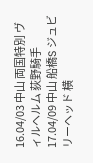16.04/03 中山 両国特別 ヴィルヘルム 荻野騎手
17.04/09 中山 船橋S ジュビリーヘッド 横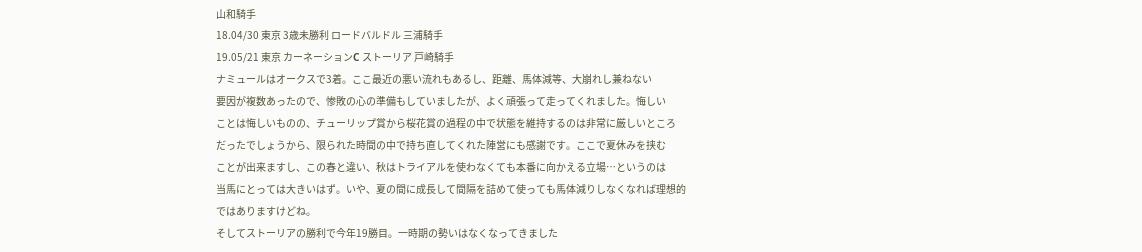山和騎手
18.04/30 東京 3歳未勝利 ロードバルドル 三浦騎手
19.05/21 東京 カーネーションC ストーリア 戸崎騎手
ナミュールはオークスで3着。ここ最近の悪い流れもあるし、距離、馬体減等、大崩れし兼ねない
要因が複数あったので、惨敗の心の準備もしていましたが、よく頑張って走ってくれました。悔しい
ことは悔しいものの、チューリップ賞から桜花賞の過程の中で状態を維持するのは非常に厳しいところ
だったでしょうから、限られた時間の中で持ち直してくれた陣営にも感謝です。ここで夏休みを挟む
ことが出来ますし、この春と違い、秋はトライアルを使わなくても本番に向かえる立場…というのは
当馬にとっては大きいはず。いや、夏の間に成長して間隔を詰めて使っても馬体減りしなくなれば理想的
ではありますけどね。
そしてストーリアの勝利で今年19勝目。一時期の勢いはなくなってきました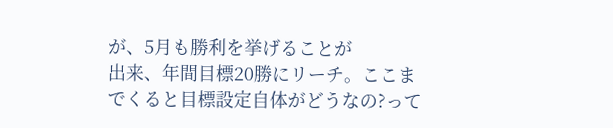が、5月も勝利を挙げることが
出来、年間目標20勝にリーチ。ここまでくると目標設定自体がどうなの?って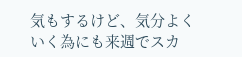気もするけど、気分よく
いく為にも来週でスカ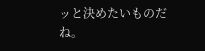ッと決めたいものだね。